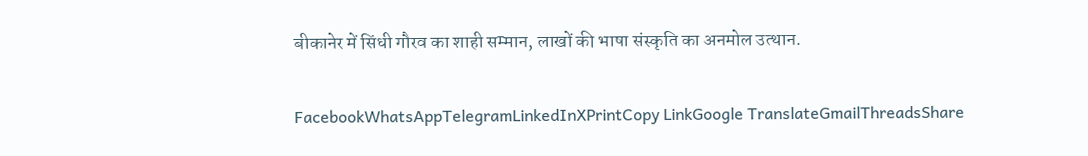बीकानेर में सिंधी गौरव का शाही सम्मान, लाखों की भाषा संस्कृति का अनमोल उत्थान.

FacebookWhatsAppTelegramLinkedInXPrintCopy LinkGoogle TranslateGmailThreadsShare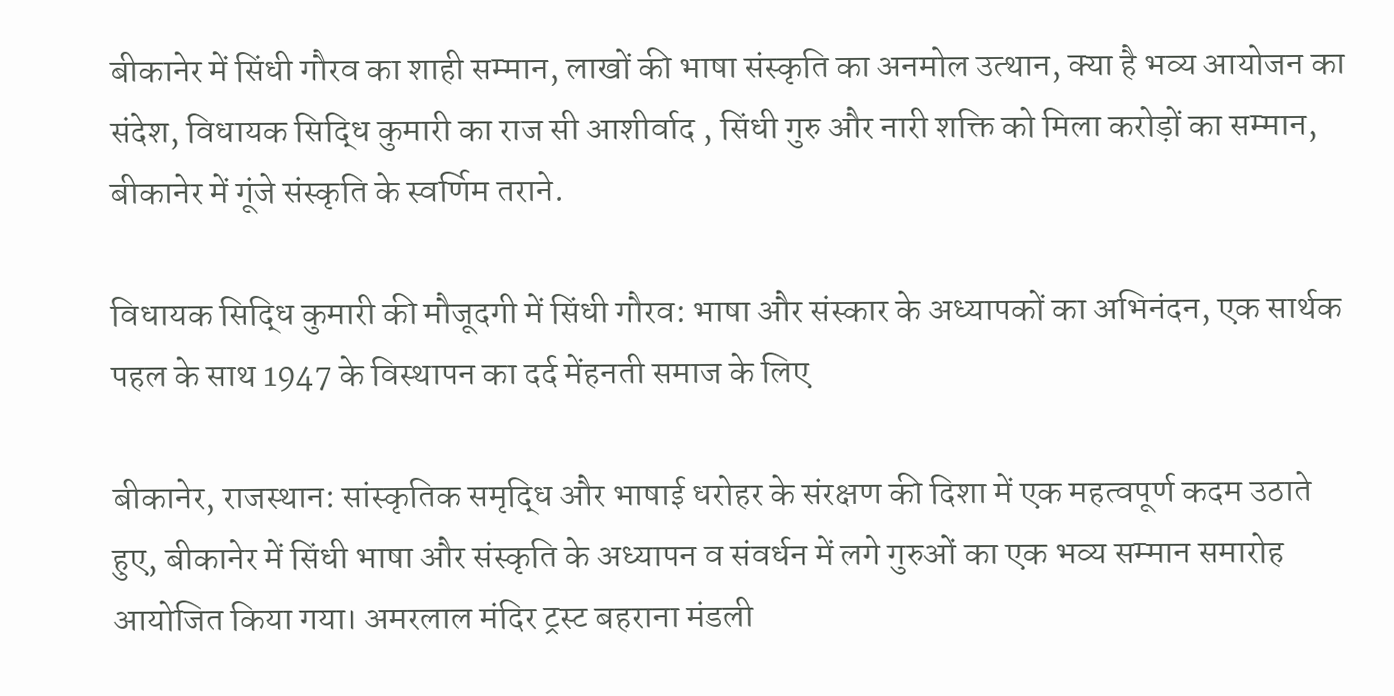बीकानेर में सिंधी गौरव का शाही सम्मान, लाखों की भाषा संस्कृति का अनमोल उत्थान, क्या है भव्य आयोजन का संदेश, विधायक सिद्धि कुमारी का राज सी आशीर्वाद , सिंधी गुरु और नारी शक्ति को मिला करोड़ों का सम्मान, बीकानेर में गूंजे संस्कृति के स्वर्णिम तराने.

विधायक सिद्धि कुमारी की मौजूदगी में सिंधी गौरव: भाषा और संस्कार के अध्यापकों का अभिनंदन, एक सार्थक पहल के साथ 1947 के विस्थापन का दर्द मेंहनती समाज के लिए

बीकानेर, राजस्थान: सांस्कृतिक समृद्धि और भाषाई धरोहर के संरक्षण की दिशा में एक महत्वपूर्ण कदम उठाते हुए, बीकानेर में सिंधी भाषा और संस्कृति के अध्यापन व संवर्धन में लगे गुरुओं का एक भव्य सम्मान समारोह आयोजित किया गया। अमरलाल मंदिर ट्रस्ट बहराना मंडली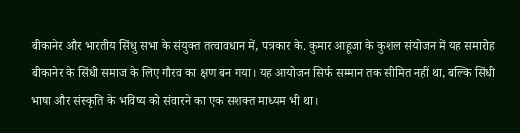बीकानेर और भारतीय सिंधु सभा के संयुक्त तत्वावधान में, पत्रकार के. कुमार आहूजा के कुशल संयोजन में यह समारोह बीकानेर के सिंधी समाज के लिए गौरव का क्षण बन गया। यह आयोजन सिर्फ सम्मान तक सीमित नहीं था, बल्कि सिंधी भाषा और संस्कृति के भविष्य को संवारने का एक सशक्त माध्यम भी था।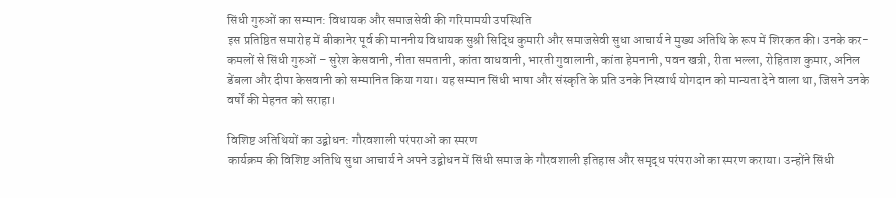सिंधी गुरुओं का सम्मान: विधायक और समाजसेवी की गरिमामयी उपस्थिति
इस प्रतिष्ठित समारोह में बीकानेर पूर्व की माननीय विधायक सुश्री सिद्धि कुमारी और समाजसेवी सुधा आचार्य ने मुख्य अतिथि के रूप में शिरकत की। उनके कर-कमलों से सिंधी गुरुओं – सुरेश केसवानी, नीता समतानी, कांता वाधवानी, भारती गुवालानी, कांता हेमनानी, पवन खत्री, रीता भल्ला, रोहिताश कुमार, अनिल डेंबला और दीपा केसवानी को सम्मानित किया गया। यह सम्मान सिंधी भाषा और संस्कृति के प्रति उनके निस्वार्थ योगदान को मान्यता देने वाला था, जिसने उनके वर्षों की मेहनत को सराहा।

विशिष्ट अतिथियों का उद्बोधन: गौरवशाली परंपराओं का स्मरण
कार्यक्रम की विशिष्ट अतिथि सुधा आचार्य ने अपने उद्बोधन में सिंधी समाज के गौरवशाली इतिहास और समृद्ध परंपराओं का स्मरण कराया। उन्होंने सिंधी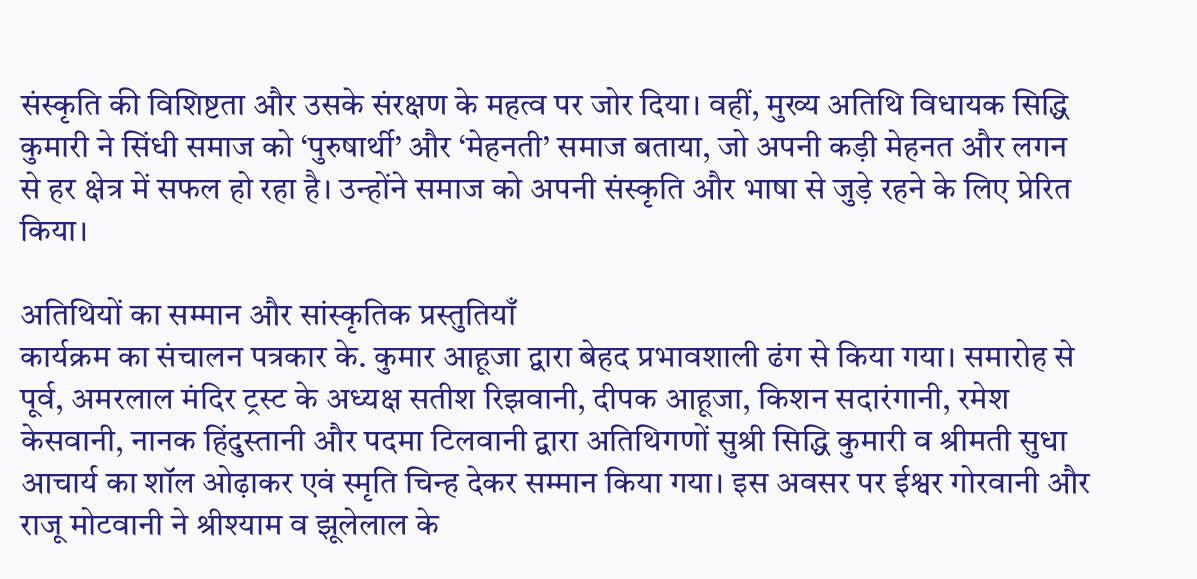संस्कृति की विशिष्टता और उसके संरक्षण के महत्व पर जोर दिया। वहीं, मुख्य अतिथि विधायक सिद्धि कुमारी ने सिंधी समाज को ‘पुरुषार्थी’ और ‘मेहनती’ समाज बताया, जो अपनी कड़ी मेहनत और लगन से हर क्षेत्र में सफल हो रहा है। उन्होंने समाज को अपनी संस्कृति और भाषा से जुड़े रहने के लिए प्रेरित किया।

अतिथियों का सम्मान और सांस्कृतिक प्रस्तुतियाँ
कार्यक्रम का संचालन पत्रकार के. कुमार आहूजा द्वारा बेहद प्रभावशाली ढंग से किया गया। समारोह से पूर्व, अमरलाल मंदिर ट्रस्ट के अध्यक्ष सतीश रिझवानी, दीपक आहूजा, किशन सदारंगानी, रमेश केसवानी, नानक हिंदुस्तानी और पदमा टिलवानी द्वारा अतिथिगणों सुश्री सिद्धि कुमारी व श्रीमती सुधा आचार्य का शॉल ओढ़ाकर एवं स्मृति चिन्ह देकर सम्मान किया गया। इस अवसर पर ईश्वर गोरवानी और राजू मोटवानी ने श्रीश्याम व झूलेलाल के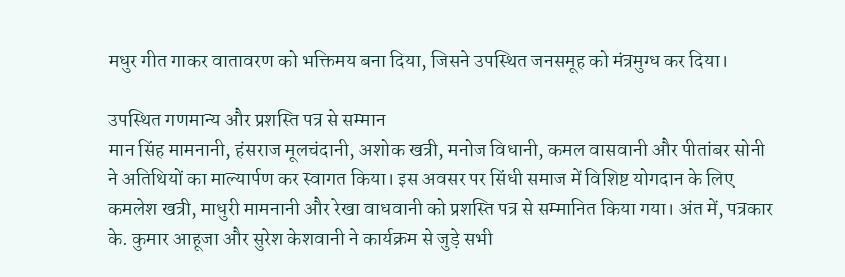मधुर गीत गाकर वातावरण को भक्तिमय बना दिया, जिसने उपस्थित जनसमूह को मंत्रमुग्ध कर दिया।

उपस्थित गणमान्य और प्रशस्ति पत्र से सम्मान
मान सिंह मामनानी, हंसराज मूलचंदानी, अशोक खत्री, मनोज विधानी, कमल वासवानी और पीतांबर सोनी ने अतिथियों का माल्यार्पण कर स्वागत किया। इस अवसर पर सिंधी समाज में विशिष्ट योगदान के लिए कमलेश खत्री, माधुरी मामनानी और रेखा वाधवानी को प्रशस्ति पत्र से सम्मानित किया गया। अंत में, पत्रकार के. कुमार आहूजा और सुरेश केशवानी ने कार्यक्रम से जुड़े सभी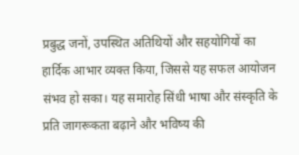प्रबुद्ध जनों, उपस्थित अतिथियों और सहयोगियों का हार्दिक आभार व्यक्त किया, जिससे यह सफल आयोजन संभव हो सका। यह समारोह सिंधी भाषा और संस्कृति के प्रति जागरूकता बढ़ाने और भविष्य की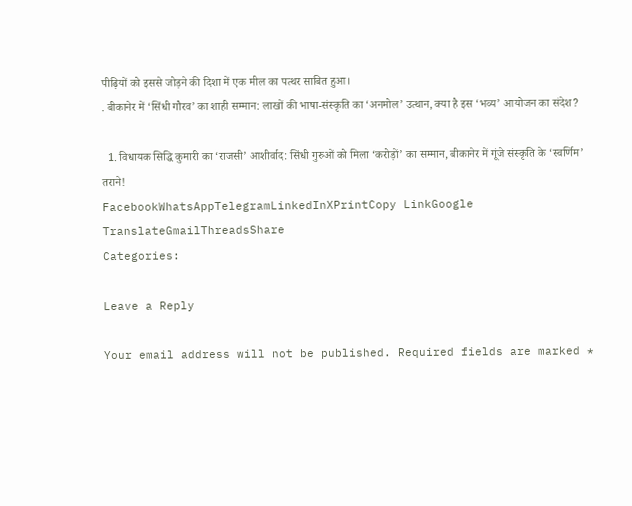पीढ़ियों को इससे जोड़ने की दिशा में एक मील का पत्थर साबित हुआ।
. बीकानेर में ‘सिंधी गौरव’ का शाही सम्मान: लाखों की भाषा-संस्कृति का ‘अनमोल’ उत्थान, क्या है इस ‘भव्य’ आयोजन का संदेश?

  1. विधायक सिद्धि कुमारी का ‘राजसी’ आशीर्वाद: सिंधी गुरुओं को मिला ‘करोड़ों’ का सम्मान, बीकानेर में गूंजे संस्कृति के ‘स्वर्णिम’ तराने!
FacebookWhatsAppTelegramLinkedInXPrintCopy LinkGoogle TranslateGmailThreadsShare
Categories:

Leave a Reply

Your email address will not be published. Required fields are marked *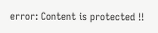error: Content is protected !!